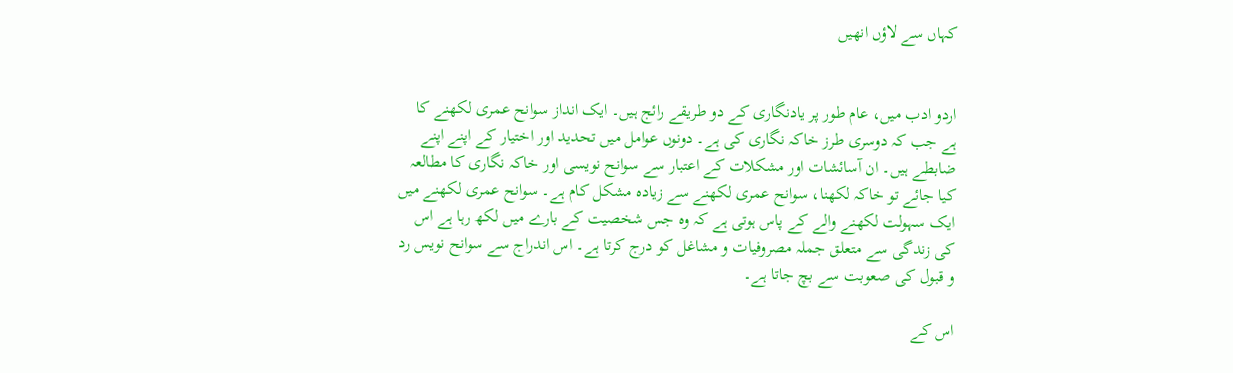کہاں سے لاؤں انھیں


اردو ادب میں، عام طور پر یادنگاری کے دو طریقے رائج ہیں۔ ایک انداز سوانح عمری لکھنے کا ہے جب کہ دوسری طرز خاکہ نگاری کی ہے۔ دونوں عوامل میں تحدید اور اختیار کے اپنے اپنے ضابطے ہیں۔ ان آسائشات اور مشکلات کے اعتبار سے سوانح نویسی اور خاکہ نگاری کا مطالعہ کیا جائے تو خاکہ لکھنا، سوانح عمری لکھنے سے زیادہ مشکل کام ہے۔ سوانح عمری لکھنے میں ایک سہولت لکھنے والے کے پاس ہوتی ہے کہ وہ جس شخصیت کے بارے میں لکھ رہا ہے اس کی زندگی سے متعلق جملہ مصروفیات و مشاغل کو درج کرتا ہے۔ اس اندراج سے سوانح نویس رد و قبول کی صعوبت سے بچ جاتا ہے۔

اس کے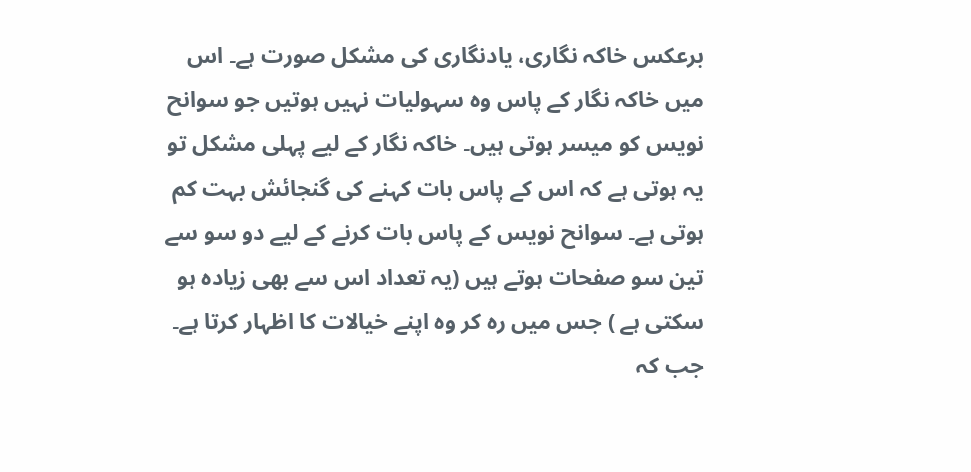برعکس خاکہ نگاری، یادنگاری کی مشکل صورت ہے۔ اس میں خاکہ نگار کے پاس وہ سہولیات نہیں ہوتیں جو سوانح نویس کو میسر ہوتی ہیں۔ خاکہ نگار کے لیے پہلی مشکل تو یہ ہوتی ہے کہ اس کے پاس بات کہنے کی گنجائش بہت کم ہوتی ہے۔ سوانح نویس کے پاس بات کرنے کے لیے دو سو سے تین سو صفحات ہوتے ہیں (یہ تعداد اس سے بھی زیادہ ہو سکتی ہے ) جس میں رہ کر وہ اپنے خیالات کا اظہار کرتا ہے۔ جب کہ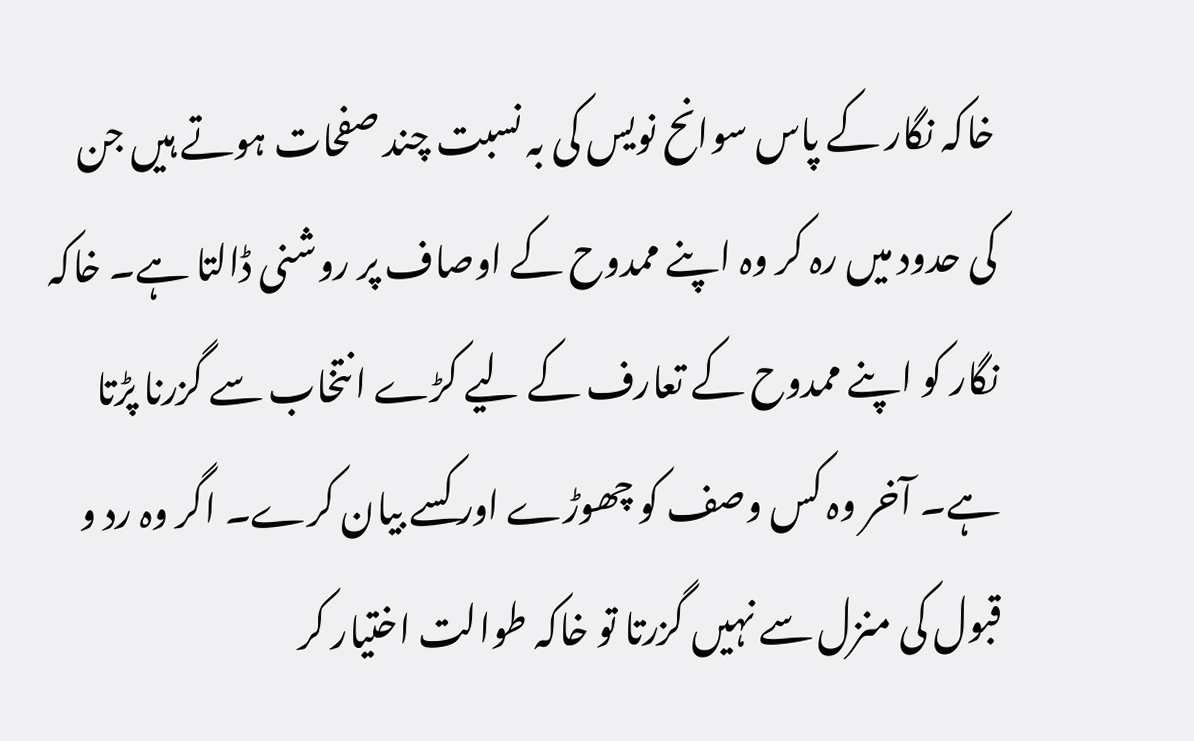خاکہ نگار کے پاس سوانح نویس کی بہ نسبت چند صفحات ہوتے ہیں جن کی حدود میں رہ کر وہ اپنے ممدوح کے اوصاف پر روشنی ڈالتا ہے۔ خاکہ نگار کو اپنے ممدوح کے تعارف کے لیے کڑے انتخاب سے گزرنا پڑتا ہے۔ آخر وہ کس وصف کو چھوڑے اور کسے بیان کرے۔ اگر وہ رد و قبول کی منزل سے نہیں گزرتا تو خاکہ طوالت اختیار کر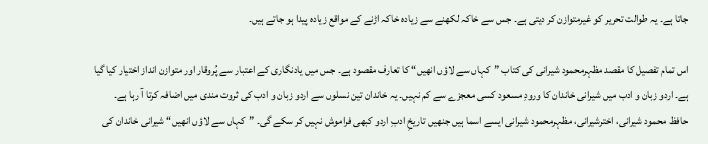جاتا ہے۔ یہ طوالت تحریر کو غیرمتوازن کر دیتی ہے۔ جس سے خاکہ لکھنے سے زیادہ خاکہ اڑنے کے مواقع زیادہ پیدا ہو جاتے ہیں۔

اس تمام تفصیل کا مقصد مظہرمحمود شیرانی کی کتاب ”کہاں سے لاؤں انھیں“ کا تعارف مقصود ہے۔ جس میں یادنگاری کے اعتبار سے پُروقار اور متوازن انداز اختیار کیا گیا ہے۔ اردو زبان و ادب میں شیرانی خاندان کا ورودِ مسعود کسی معجزے سے کم نہیں۔ یہ خاندان تین نسلوں سے اردو زبان و ادب کی ثروت مندی میں اضافہ کرتا آ رہا ہے۔ حافظ محمود شیرانی، اخترشیرانی، مظہرمحمود شیرانی ایسے اسما ہیں جنھیں تاریخِ ادبِ اردو کبھی فراموش نہیں کر سکے گی۔ ”کہاں سے لاؤں انھیں“ شیرانی خاندان کی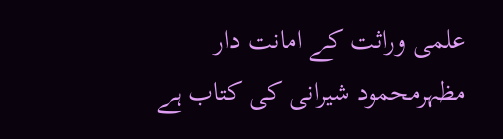علمی وراثت کے امانت دار مظہرمحمود شیرانی کی کتاب ہے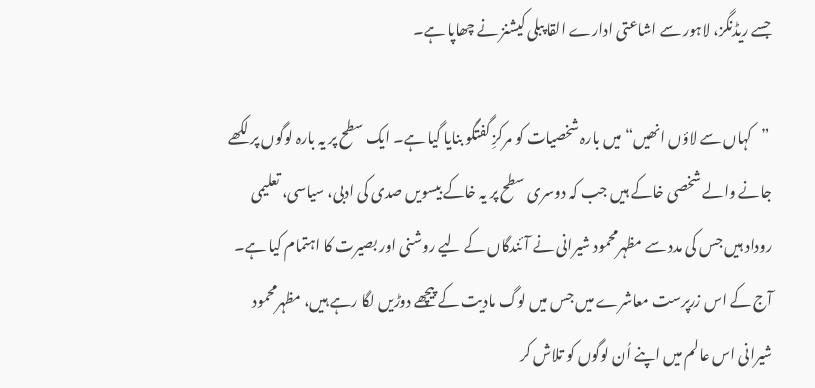جسے ریڈنگز، لاہور سے اشاعتی ادارے القا پبلی کیشنز نے چھاپا ہے۔

 ”کہاں سے لاؤں انھیں“ میں بارہ شخصیات کو مرکزِ گفتگو بنایا گیا ہے۔ ایک سطح پر یہ بارہ لوگوں پر لکھے جانے والے شخصی خاکے ہیں جب کہ دوسری سطح پر یہ خاکے بیسویں صدی کی ادبی، سیاسی، تعلیمی روداد ہیں جس کی مدد سے مظہرمحمود شیرانی نے آئندگاں کے لیے روشنی اور بصیرت کا اہتمام کیا ہے۔ آج کے اس زرپرست معاشرے میں جس میں لوگ مادیت کے پیچھے دوڑیں لگا رہے ہیں، مظہرمحمود شیرانی اس عالم میں اپنے اُن لوگوں کو تلاش کر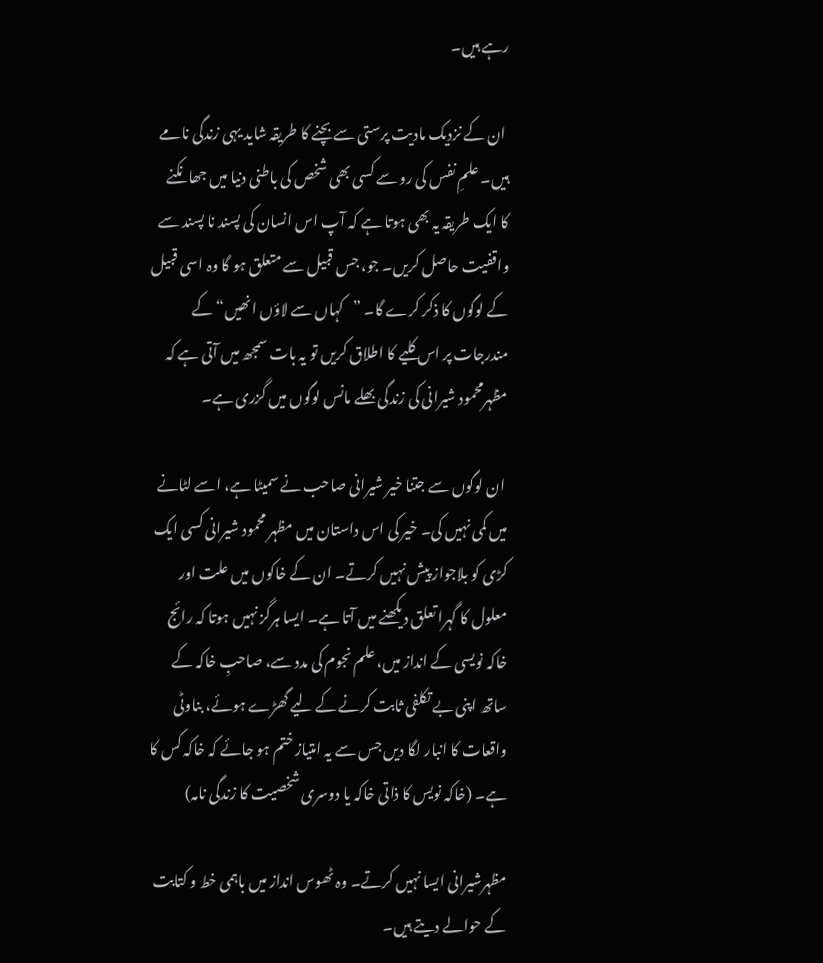رہے ہیں۔

 ان کے نزدیک مادیت پرستی سے بچنے کا طریقہ شاید یہی زندگی نامے ہیں۔ علمِ نفس کی رو سے کسی بھی شخص کی باطنی دنیا میں جھانکنے کا ایک طریقہ یہ بھی ہوتا ہے کہ آپ اس انسان کی پسند نا پسند سے واقفیت حاصل کریں۔ جو، جس قبیل سے متعلق ہو گا وہ اسی قبیل کے لوگوں کا ذکر کرے گا۔ ”کہاں سے لاؤں انھیں“ کے مندرجات پر اس کلیے کا اطلاق کریں تو یہ بات سمجھ میں آتی ہے کہ مظہرمحمود شیرانی کی زندگی بھلے مانس لوگوں میں گزری ہے۔

 ان لوگوں سے جتنا خیر شیرانی صاحب نے سمیٹا ہے، اسے لٹانے میں کمی نہیں کی۔ خیر کی اس داستان میں مظہر محمود شیرانی کسی ایک کڑی کو بلاجواز پیش نہیں کرتے۔ ان کے خاکوں میں علت اور معلول کا گہرا تعلق دیکھنے میں آتا ہے۔ ایسا ہرگز نہیں ہوتا کہ رائج خاکہ نویسی کے انداز میں، علم نجوم کی مدد سے، صاحبِ خاکہ کے ساتھ اپنی بے تکلفی ثابت کرنے کے لیے گھڑے ہوئے، بناوٹی واقعات کا انبار لگا دیں جس سے یہ امتیاز ختم ہو جائے کہ خاکہ کس کا ہے۔ (خاکہ نویس کا ذاتی خاکہ یا دوسری شخصیت کا زندگی نامہ)

مظہرشیرانی ایسا نہیں کرتے۔ وہ ٹھوس انداز میں باہمی خط و کتابت کے حوالے دیتے ہیں۔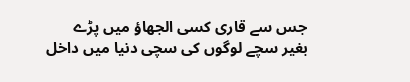جس سے قاری کسی الجھاؤ میں پڑے بغیر سچے لوگوں کی سچی دنیا میں داخل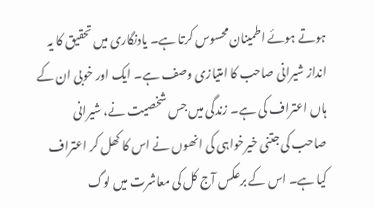ہوتے ہوئے اطمینان محسوس کرتا ہے۔ یادنگاری میں تحقیق کا یہ انداز شیرانی صاحب کا امتیازی وصف ہے۔ ایک اور خوبی ان کے ہاں اعتراف کی ہے۔ زندگی میں جس شخصیت نے، شیرانی صاحب کی جتنی خیرخواہی کی انھوں نے اس کا کھل کر اعتراف کیا ہے۔ اس کے برعکس آج کل کی معاشرت میں لوگ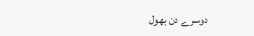دوسرے دن بھول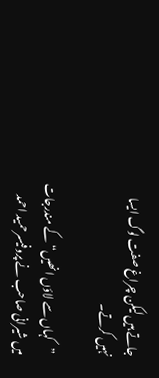جاتے ہیں لیکن چراغ صفت لوگ ایسا نہیں کرتے۔

 ”کہاں سے لاؤں انھیں“ کے مندرجات میں شیرانی صاحب نے پروفیسر حمید احمد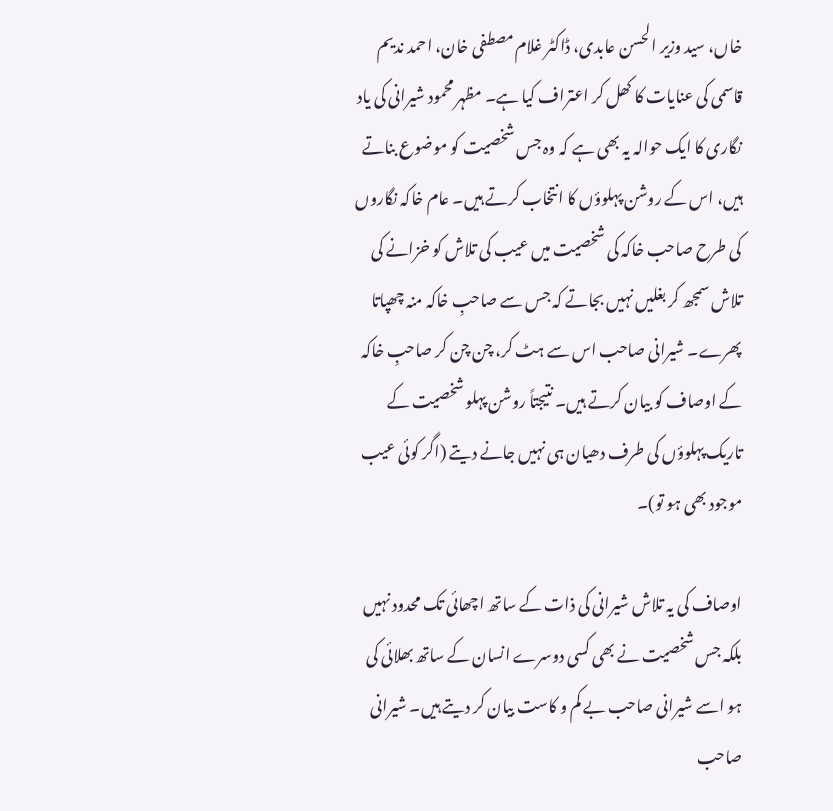خاں، سید وزیر الحسن عابدی، ڈاکٹر غلام مصطفی خان، احمد ندیم قاسمی کی عنایات کا کھل کر اعتراف کیا ہے۔ مظہر محمود شیرانی کی یاد نگاری کا ایک حوالہ یہ بھی ہے کہ وہ جس شخصیت کو موضوع بناتے ہیں، اس کے روشن پہلوؤں کا انتخاب کرتے ہیں۔ عام خاکہ نگاروں کی طرح صاحب خاکہ کی شخصیت میں عیب کی تلاش کو خزانے کی تلاش سمجھ کر بغلیں نہیں بجاتے کہ جس سے صاحبِ خاکہ منہ چھپاتا پھرے۔ شیرانی صاحب اس سے ہٹ کر، چن چن کر صاحبِ خاکہ کے اوصاف کو بیان کرتے ہیں۔ نتیجتاً روشن پہلو شخصیت کے تاریک پہلوؤں کی طرف دھیان ہی نہیں جانے دیتے (اگر کوئی عیب موجود بھی ہو تو)۔

اوصاف کی یہ تلاش شیرانی کی ذات کے ساتھ اچھائی تک محدود نہیں بلکہ جس شخصیت نے بھی کسی دوسرے انسان کے ساتھ بھلائی کی ہو اسے شیرانی صاحب بے کم و کاست بیان کر دیتے ہیں۔ شیرانی صاحب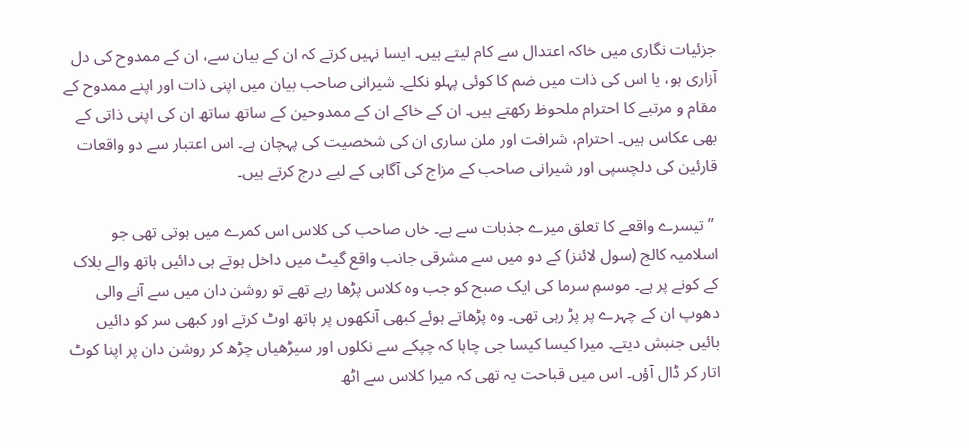جزئیات نگاری میں خاکہ اعتدال سے کام لیتے ہیں۔ ایسا نہیں کرتے کہ ان کے بیان سے، ان کے ممدوح کی دل آزاری ہو، یا اس کی ذات میں ضم کا کوئی پہلو نکلے۔ شیرانی صاحب بیان میں اپنی ذات اور اپنے ممدوح کے مقام و مرتبے کا احترام ملحوظ رکھتے ہیں۔ ان کے خاکے ان کے ممدوحین کے ساتھ ساتھ ان کی اپنی ذاتی کے بھی عکاس ہیں۔ احترام، شرافت اور ملن ساری ان کی شخصیت کی پہچان ہے۔ اس اعتبار سے دو واقعات قارئین کی دلچسپی اور شیرانی صاحب کے مزاج کی آگاہی کے لیے درج کرتے ہیں۔

 ”تیسرے واقعے کا تعلق میرے جذبات سے ہے۔ خاں صاحب کی کلاس اس کمرے میں ہوتی تھی جو اسلامیہ کالج (سول لائنز) کے دو میں سے مشرقی جانب واقع گیٹ میں داخل ہوتے ہی دائیں ہاتھ والے بلاک کے کونے پر ہے۔ موسمِ سرما کی ایک صبح کو جب وہ کلاس پڑھا رہے تھے تو روشن دان میں سے آنے والی دھوپ ان کے چہرے پر پڑ رہی تھی۔ وہ پڑھاتے ہوئے کبھی آنکھوں پر ہاتھ اوٹ کرتے اور کبھی سر کو دائیں بائیں جنبش دیتے۔ میرا کیسا کیسا جی چاہا کہ چپکے سے نکلوں اور سیڑھیاں چڑھ کر روشن دان پر اپنا کوٹ اتار کر ڈال آؤں۔ اس میں قباحت یہ تھی کہ میرا کلاس سے اٹھ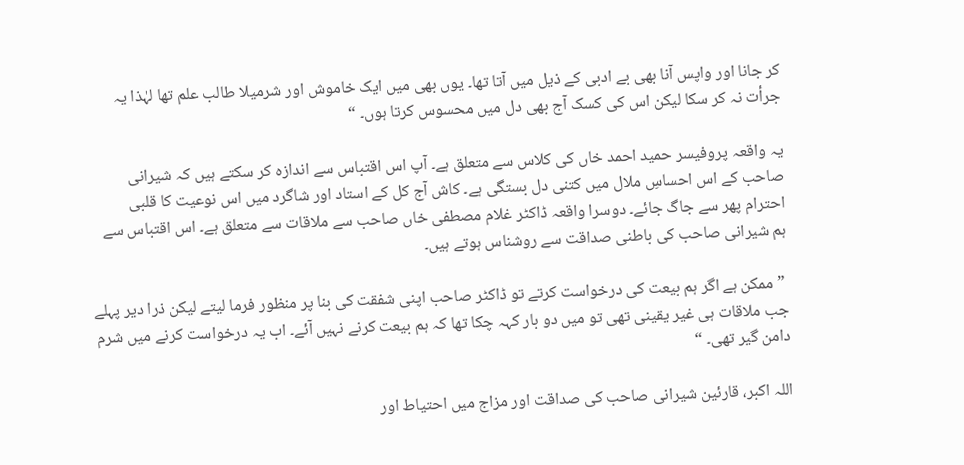کر جانا اور واپس آنا بھی بے ادبی کے ذیل میں آتا تھا۔ یوں بھی میں ایک خاموش اور شرمیلا طالب علم تھا لہٰذا یہ جرأت نہ کر سکا لیکن اس کی کسک آج بھی دل میں محسوس کرتا ہوں۔ “

یہ واقعہ پروفیسر حمید احمد خاں کی کلاس سے متعلق ہے۔ آپ اس اقتباس سے اندازہ کر سکتے ہیں کہ شیرانی صاحب کے اس احساسِ ملال میں کتنی دل بستگی ہے۔ کاش آج کل کے استاد اور شاگرد میں اس نوعیت کا قلبی احترام پھر سے جاگ جائے۔ دوسرا واقعہ ڈاکٹر غلام مصطفی خاں صاحب سے ملاقات سے متعلق ہے۔ اس اقتباس سے ہم شیرانی صاحب کی باطنی صداقت سے روشناس ہوتے ہیں۔

 ”ممکن ہے اگر ہم بیعت کی درخواست کرتے تو ڈاکٹر صاحب اپنی شفقت کی بنا پر منظور فرما لیتے لیکن ذرا دیر پہلے جب ملاقات ہی غیر یقینی تھی تو میں دو بار کہہ چکا تھا کہ ہم بیعت کرنے نہیں آئے۔ اب یہ درخواست کرنے میں شرم دامن گیر تھی۔ “

اللہ اکبر، قارئین شیرانی صاحب کی صداقت اور مزاج میں احتیاط اور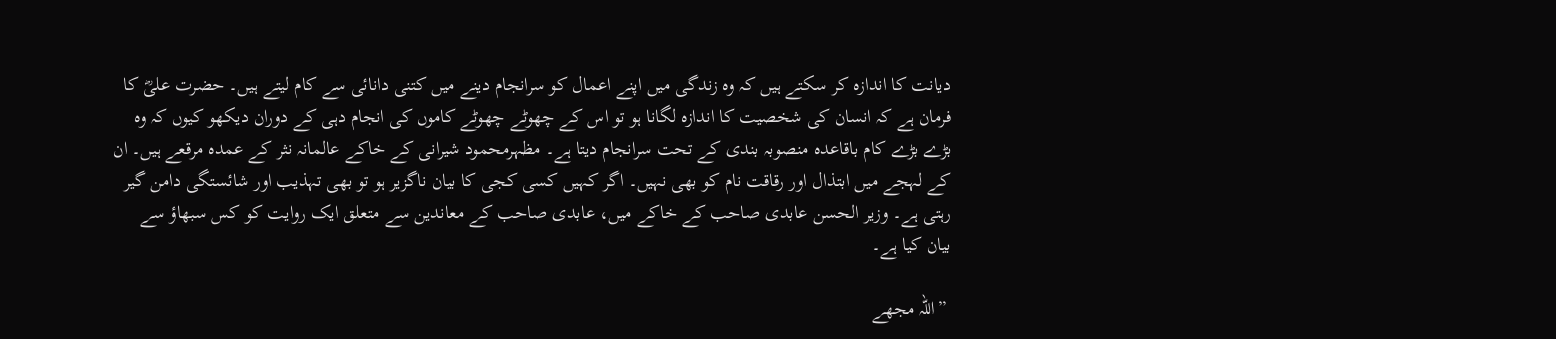دیانت کا اندازہ کر سکتے ہیں کہ وہ زندگی میں اپنے اعمال کو سرانجام دینے میں کتنی دانائی سے کام لیتے ہیں۔ حضرت علیؓ کا فرمان ہے کہ انسان کی شخصیت کا اندازہ لگانا ہو تو اس کے چھوٹے چھوٹے کاموں کی انجام دہی کے دوران دیکھو کیوں کہ وہ بڑے بڑے کام باقاعدہ منصوبہ بندی کے تحت سرانجام دیتا ہے۔ مظہرمحمود شیرانی کے خاکے عالمانہ نثر کے عمدہ مرقعے ہیں۔ ان کے لہجے میں ابتذال اور رقاقت نام کو بھی نہیں۔ اگر کہیں کسی کجی کا بیان ناگزیر ہو تو بھی تہذیب اور شائستگی دامن گیر رہتی ہے۔ وزیر الحسن عابدی صاحب کے خاکے میں، عابدی صاحب کے معاندین سے متعلق ایک روایت کو کس سبھاؤ سے بیان کیا ہے۔

 ”اللہ مجھے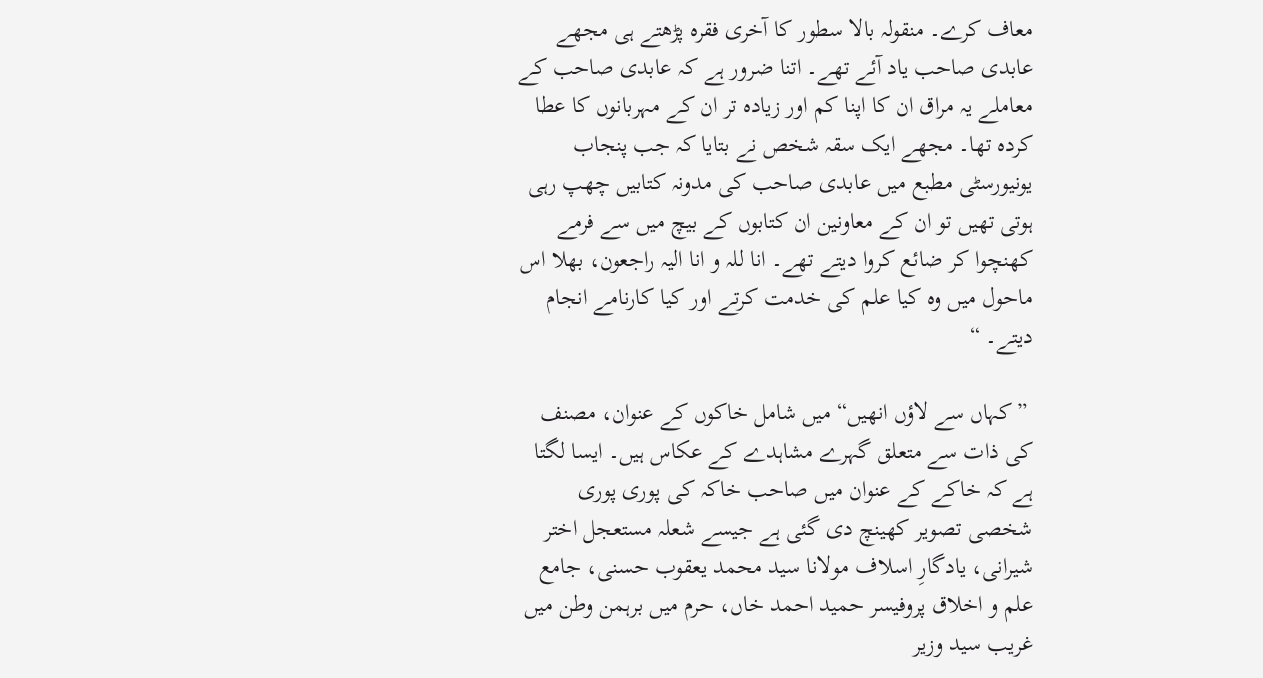معاف کرے۔ منقولہ بالا سطور کا آخری فقرہ پڑھتے ہی مجھے عابدی صاحب یاد آئے تھے۔ اتنا ضرور ہے کہ عابدی صاحب کے معاملے یہ مراق ان کا اپنا کم اور زیادہ تر ان کے مہربانوں کا عطا کردہ تھا۔ مجھے ایک سقہ شخص نے بتایا کہ جب پنجاب یونیورسٹی مطبع میں عابدی صاحب کی مدونہ کتابیں چھپ رہی ہوتی تھیں تو ان کے معاونین ان کتابوں کے بیچ میں سے فرمے کھنچوا کر ضائع کروا دیتے تھے۔ انا للہ و انا الیہ راجعون، بھلا اس ماحول میں وہ کیا علم کی خدمت کرتے اور کیا کارنامے انجام دیتے۔ “

 ”کہاں سے لاؤں انھیں“ میں شامل خاکوں کے عنوان، مصنف کی ذات سے متعلق گہرے مشاہدے کے عکاس ہیں۔ ایسا لگتا ہے کہ خاکے کے عنوان میں صاحب خاکہ کی پوری پوری شخصی تصویر کھینچ دی گئی ہے جیسے شعلہ مستعجل اختر شیرانی، یادگارِ اسلاف مولانا سید محمد یعقوب حسنی، جامع علم و اخلاق پروفیسر حمید احمد خاں، حرم میں برہمن وطن میں غریب سید وزیر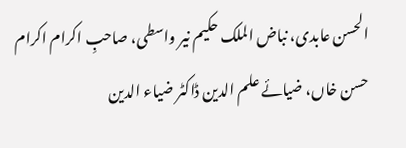الحسن عابدی، نباض الملک حکیم نیر واسطی، صاحبِ اکرام اکرام حسن خاں، ضیائے علم الدین ڈاکٹر ضیاء الدین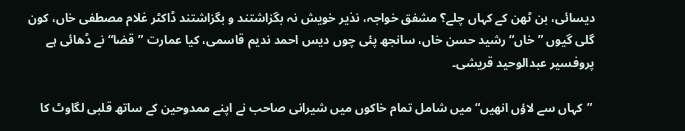دیسائی، بن ٹھن کے کہاں چلے؟ مشفق خواجہ، نذیر خویش نہ بگزاشتند و بگزاشتند ڈاکٹر غلام مصطفی خاں، کون گلی گیوں ”خاں“ رشید حسن خاں، سانجھ پئی چوں دیس احمد ندیم قاسمی، کیا عمارت ”قضا“ نے ڈھائی ہے پروفسیر عبدالوحید قریشی۔

 ”کہاں سے لاؤں انھیں“ میں شامل تمام خاکوں میں شیرانی صاحب نے اپنے ممدوحین کے ساتھ قلبی لگاوٹ کا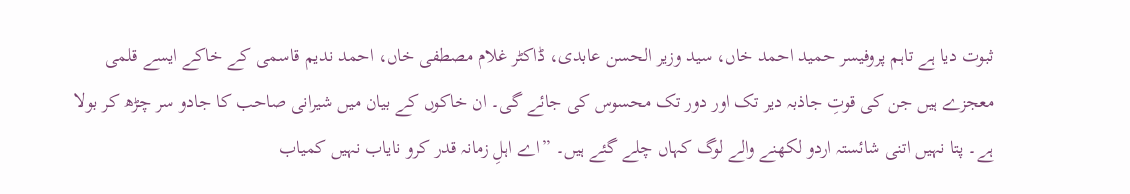ثبوت دیا ہے تاہم پروفیسر حمید احمد خاں، سید وزیر الحسن عابدی، ڈاکٹر غلام مصطفی خاں، احمد ندیم قاسمی کے خاکے ایسے قلمی معجزے ہیں جن کی قوتِ جاذبہ دیر تک اور دور تک محسوس کی جائے گی۔ ان خاکوں کے بیان میں شیرانی صاحب کا جادو سر چڑھ کر بولا ہے۔ پتا نہیں اتنی شائستہ اردو لکھنے والے لوگ کہاں چلے گئے ہیں۔ ”اے اہلِ زمانہ قدر کرو نایاب نہیں کمیاب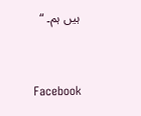ہیں ہم۔ “


Facebook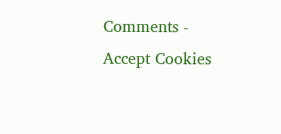Comments - Accept Cookies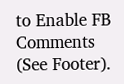to Enable FB Comments (See Footer).